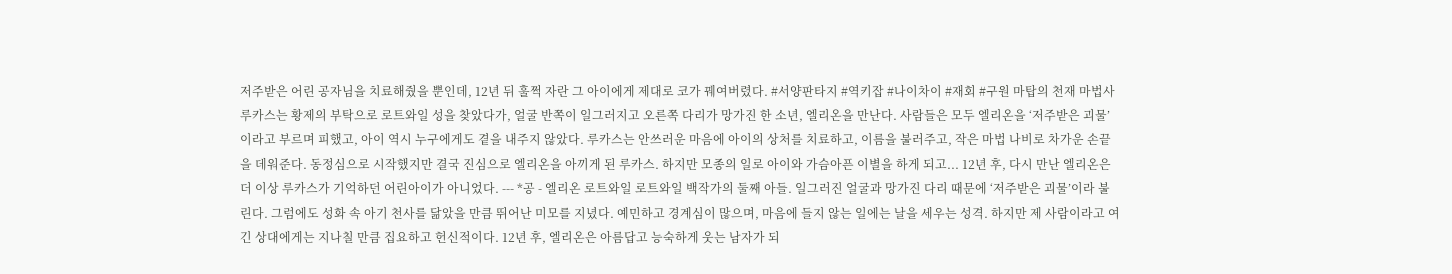저주받은 어린 공자님을 치료해줬을 뿐인데, 12년 뒤 훌쩍 자란 그 아이에게 제대로 코가 꿰여버렸다. #서양판타지 #역키잡 #나이차이 #재회 #구원 마탑의 천재 마법사 루카스는 황제의 부탁으로 로트와일 성을 찾았다가, 얼굴 반쪽이 일그러지고 오른쪽 다리가 망가진 한 소년, 엘리온을 만난다. 사람들은 모두 엘리온을 ‘저주받은 괴물’이라고 부르며 피했고, 아이 역시 누구에게도 곁을 내주지 않았다. 루카스는 안쓰러운 마음에 아이의 상처를 치료하고, 이름을 불러주고, 작은 마법 나비로 차가운 손끝을 데워준다. 동정심으로 시작했지만 결국 진심으로 엘리온을 아끼게 된 루카스. 하지만 모종의 일로 아이와 가슴아픈 이별을 하게 되고... 12년 후, 다시 만난 엘리온은 더 이상 루카스가 기억하던 어린아이가 아니었다. --- *공 - 엘리온 로트와일 로트와일 백작가의 둘째 아들. 일그러진 얼굴과 망가진 다리 때문에 ‘저주받은 괴물’이라 불린다. 그럼에도 성화 속 아기 천사를 닮았을 만큼 뛰어난 미모를 지녔다. 예민하고 경계심이 많으며, 마음에 들지 않는 일에는 날을 세우는 성격. 하지만 제 사람이라고 여긴 상대에게는 지나칠 만큼 집요하고 헌신적이다. 12년 후, 엘리온은 아름답고 능숙하게 웃는 남자가 되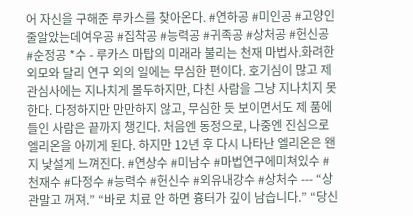어 자신을 구해준 루카스를 찾아온다. #연하공 #미인공 #고양인줄알았는데여우공 #집착공 #능력공 #귀족공 #상처공 #헌신공 #순정공 *수 - 루카스 마탑의 미래라 불리는 천재 마법사.화려한 외모와 달리 연구 외의 일에는 무심한 편이다. 호기심이 많고 제 관심사에는 지나치게 몰두하지만, 다친 사람을 그냥 지나치지 못한다. 다정하지만 만만하지 않고, 무심한 듯 보이면서도 제 품에 들인 사람은 끝까지 챙긴다. 처음엔 동정으로, 나중엔 진심으로 엘리온을 아끼게 된다. 하지만 12년 후 다시 나타난 엘리온은 왠지 낯설게 느껴진다. #연상수 #미남수 #마법연구에미쳐있수 #천재수 #다정수 #능력수 #헌신수 #외유내강수 #상처수 --- “상관말고 꺼져.” “바로 치료 안 하면 흉터가 깊이 남습니다.” “당신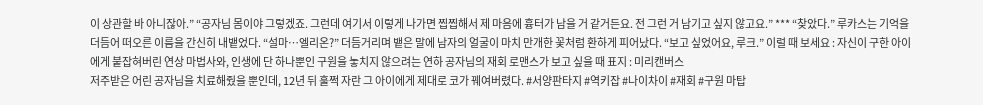이 상관할 바 아니잖아.” “공자님 몸이야 그렇겠죠. 그런데 여기서 이렇게 나가면 찝찝해서 제 마음에 흉터가 남을 거 같거든요. 전 그런 거 남기고 싶지 않고요.” *** “찾았다.” 루카스는 기억을 더듬어 떠오른 이름을 간신히 내뱉었다. “설마…엘리온?” 더듬거리며 뱉은 말에 남자의 얼굴이 마치 만개한 꽃처럼 환하게 피어났다. “보고 싶었어요, 루크.” 이럴 때 보세요 : 자신이 구한 아이에게 붙잡혀버린 연상 마법사와, 인생에 단 하나뿐인 구원을 놓치지 않으려는 연하 공자님의 재회 로맨스가 보고 싶을 때 표지 : 미리캔버스
저주받은 어린 공자님을 치료해줬을 뿐인데, 12년 뒤 훌쩍 자란 그 아이에게 제대로 코가 꿰여버렸다. #서양판타지 #역키잡 #나이차이 #재회 #구원 마탑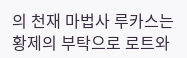의 천재 마법사 루카스는 황제의 부탁으로 로트와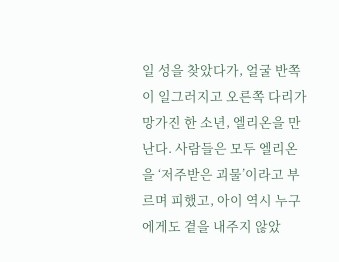일 성을 찾았다가, 얼굴 반쪽이 일그러지고 오른쪽 다리가 망가진 한 소년, 엘리온을 만난다. 사람들은 모두 엘리온을 ‘저주받은 괴물’이라고 부르며 피했고, 아이 역시 누구에게도 곁을 내주지 않았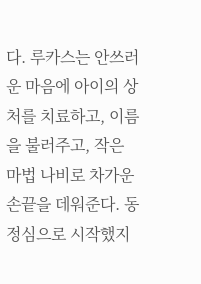다. 루카스는 안쓰러운 마음에 아이의 상처를 치료하고, 이름을 불러주고, 작은 마법 나비로 차가운 손끝을 데워준다. 동정심으로 시작했지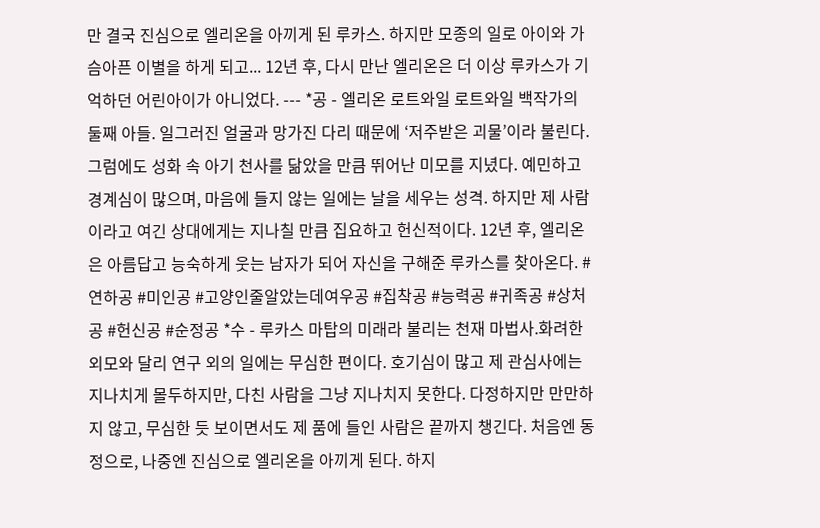만 결국 진심으로 엘리온을 아끼게 된 루카스. 하지만 모종의 일로 아이와 가슴아픈 이별을 하게 되고... 12년 후, 다시 만난 엘리온은 더 이상 루카스가 기억하던 어린아이가 아니었다. --- *공 - 엘리온 로트와일 로트와일 백작가의 둘째 아들. 일그러진 얼굴과 망가진 다리 때문에 ‘저주받은 괴물’이라 불린다. 그럼에도 성화 속 아기 천사를 닮았을 만큼 뛰어난 미모를 지녔다. 예민하고 경계심이 많으며, 마음에 들지 않는 일에는 날을 세우는 성격. 하지만 제 사람이라고 여긴 상대에게는 지나칠 만큼 집요하고 헌신적이다. 12년 후, 엘리온은 아름답고 능숙하게 웃는 남자가 되어 자신을 구해준 루카스를 찾아온다. #연하공 #미인공 #고양인줄알았는데여우공 #집착공 #능력공 #귀족공 #상처공 #헌신공 #순정공 *수 - 루카스 마탑의 미래라 불리는 천재 마법사.화려한 외모와 달리 연구 외의 일에는 무심한 편이다. 호기심이 많고 제 관심사에는 지나치게 몰두하지만, 다친 사람을 그냥 지나치지 못한다. 다정하지만 만만하지 않고, 무심한 듯 보이면서도 제 품에 들인 사람은 끝까지 챙긴다. 처음엔 동정으로, 나중엔 진심으로 엘리온을 아끼게 된다. 하지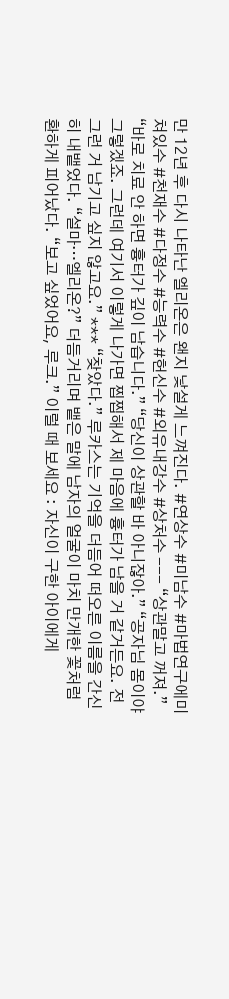만 12년 후 다시 나타난 엘리온은 왠지 낯설게 느껴진다. #연상수 #미남수 #마법연구에미쳐있수 #천재수 #다정수 #능력수 #헌신수 #외유내강수 #상처수 --- “상관말고 꺼져.” “바로 치료 안 하면 흉터가 깊이 남습니다.” “당신이 상관할 바 아니잖아.” “공자님 몸이야 그렇겠죠. 그런데 여기서 이렇게 나가면 찝찝해서 제 마음에 흉터가 남을 거 같거든요. 전 그런 거 남기고 싶지 않고요.” *** “찾았다.” 루카스는 기억을 더듬어 떠오른 이름을 간신히 내뱉었다. “설마…엘리온?” 더듬거리며 뱉은 말에 남자의 얼굴이 마치 만개한 꽃처럼 환하게 피어났다. “보고 싶었어요, 루크.” 이럴 때 보세요 : 자신이 구한 아이에게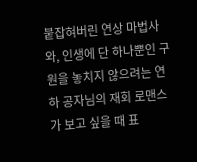붙잡혀버린 연상 마법사와, 인생에 단 하나뿐인 구원을 놓치지 않으려는 연하 공자님의 재회 로맨스가 보고 싶을 때 표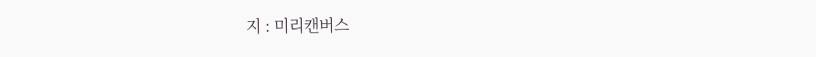지 : 미리캔버스